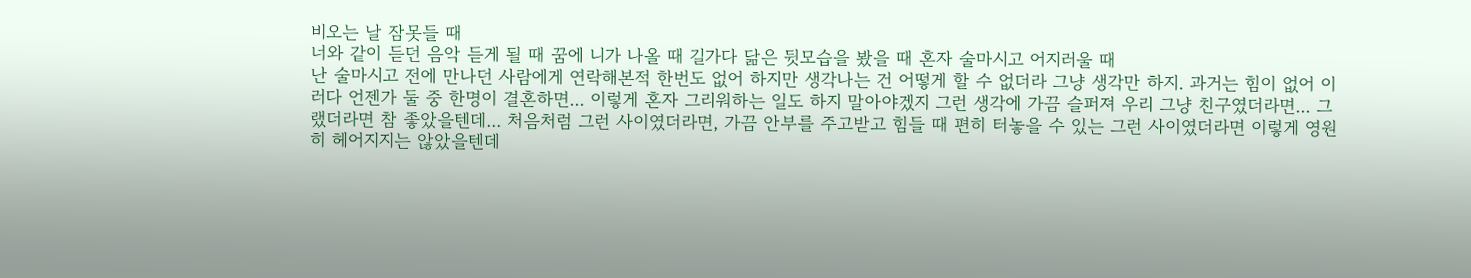비오는 날 잠못들 때
너와 같이 듣던 음악 듣게 될 때 꿈에 니가 나올 때 길가다 닮은 뒷모습을 봤을 때 혼자 술마시고 어지러울 때
난 술마시고 전에 만나던 사람에게 연락해본적 한번도 없어 하지만 생각나는 건 어떻게 할 수 없더라 그냥 생각만 하지. 과거는 힘이 없어 이러다 언젠가 둘 중 한명이 결혼하면... 이렇게 혼자 그리워하는 일도 하지 말아야겠지 그런 생각에 가끔 슬퍼져 우리 그냥 친구였더라면... 그랬더라면 참 좋았을텐데... 처음처럼 그런 사이였더라면, 가끔 안부를 주고받고 힘들 때 편히 터놓을 수 있는 그런 사이였더라면 이렇게 영원히 헤어지지는 않았을텐데